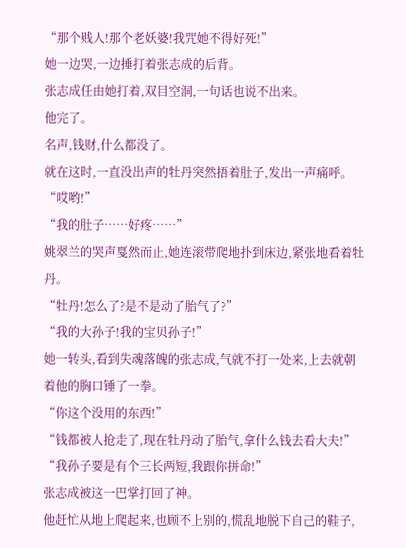“那个贱人!那个老妖婆!我咒她不得好死!”
她一边哭,一边捶打着张志成的后背。
张志成任由她打着,双目空洞,一句话也说不出来。
他完了。
名声,钱财,什么都没了。
就在这时,一直没出声的牡丹突然捂着肚子,发出一声痛呼。
“哎哟!”
“我的肚子……好疼……”
姚翠兰的哭声戛然而止,她连滚带爬地扑到床边,紧张地看着牡丹。
“牡丹!怎么了?是不是动了胎气了?”
“我的大孙子!我的宝贝孙子!”
她一转头,看到失魂落魄的张志成,气就不打一处来,上去就朝着他的胸口锤了一拳。
“你这个没用的东西!”
“钱都被人抢走了,现在牡丹动了胎气,拿什么钱去看大夫!”
“我孙子要是有个三长两短,我跟你拼命!”
张志成被这一巴掌打回了神。
他赶忙从地上爬起来,也顾不上别的,慌乱地脱下自己的鞋子,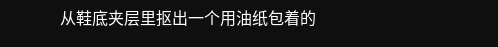从鞋底夹层里抠出一个用油纸包着的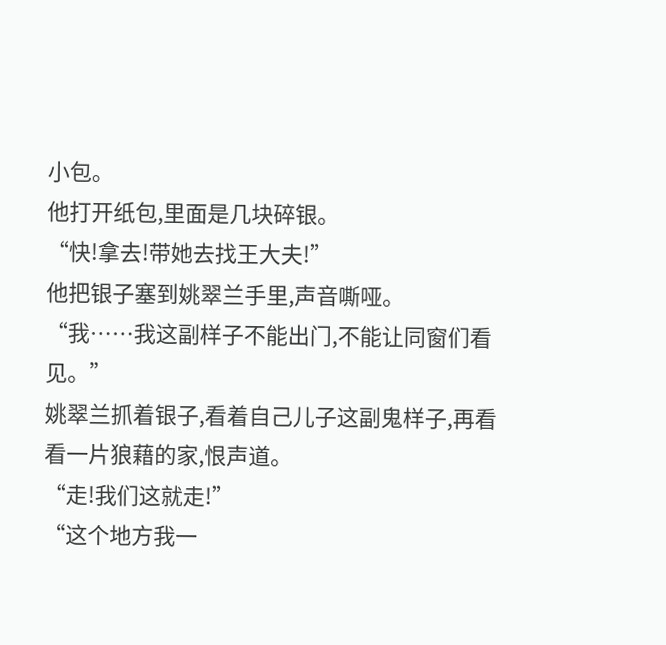小包。
他打开纸包,里面是几块碎银。
“快!拿去!带她去找王大夫!”
他把银子塞到姚翠兰手里,声音嘶哑。
“我……我这副样子不能出门,不能让同窗们看见。”
姚翠兰抓着银子,看着自己儿子这副鬼样子,再看看一片狼藉的家,恨声道。
“走!我们这就走!”
“这个地方我一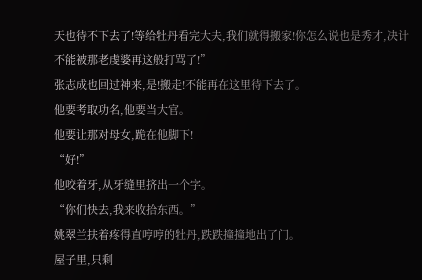天也待不下去了!等给牡丹看完大夫,我们就得搬家!你怎么说也是秀才,决计不能被那老虔婆再这般打骂了!”
张志成也回过神来,是!搬走!不能再在这里待下去了。
他要考取功名,他要当大官。
他要让那对母女,跪在他脚下!
“好!”
他咬着牙,从牙缝里挤出一个字。
“你们快去,我来收拾东西。”
姚翠兰扶着疼得直哼哼的牡丹,跌跌撞撞地出了门。
屋子里,只剩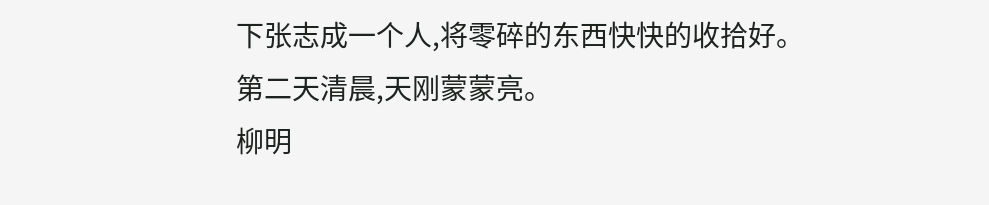下张志成一个人,将零碎的东西快快的收拾好。
第二天清晨,天刚蒙蒙亮。
柳明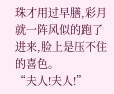珠才用过早膳,彩月就一阵风似的跑了进来,脸上是压不住的喜色。
“夫人!夫人!”